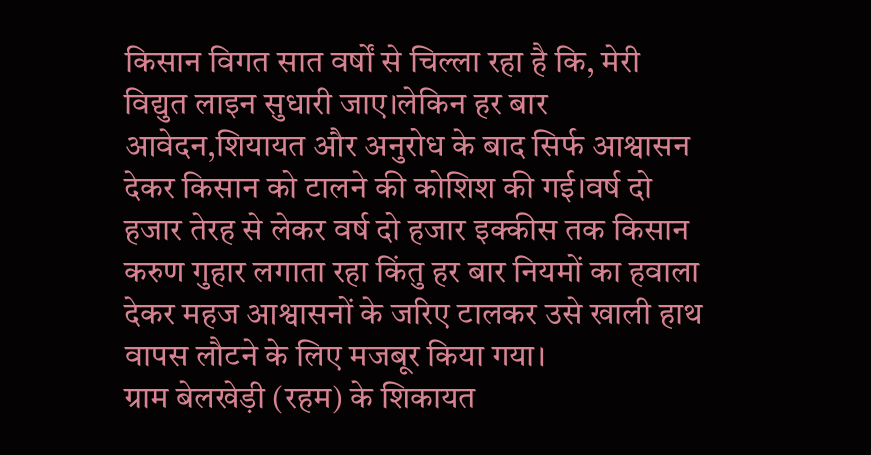किसान विगत सात वर्षों से चिल्ला रहा है कि, मेरी विद्युत लाइन सुधारी जाए।लेकिन हर बार आवेदन,शियायत और अनुरोध के बाद सिर्फ आश्वासन देकर किसान को टालने की कोशिश की गई।वर्ष दो हजार तेरह से लेकर वर्ष दो हजार इक्कीस तक किसान करुण गुहार लगाता रहा किंतु हर बार नियमों का हवाला देकर महज आश्वासनों के जरिए टालकर उसे खाली हाथ वापस लौटने के लिए मजबूर किया गया।
ग्राम बेलखेड़ी (रहम) के शिकायत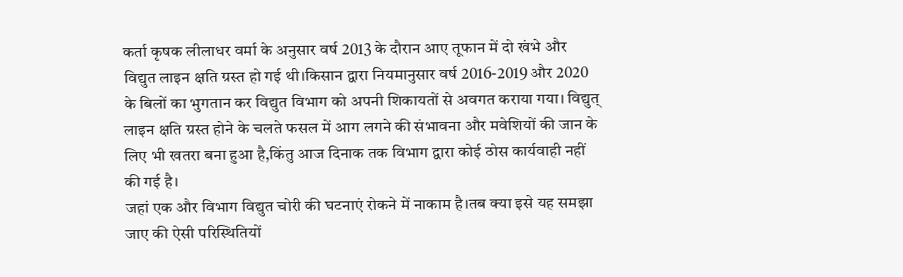कर्ता कृषक लीलाधर वर्मा के अनुसार वर्ष 2013 के दौरान आए तूफान में दो खंभे और विद्युत लाइन क्षति ग्रस्त हो गई थी।किसान द्वारा नियमानुसार वर्ष 2016-2019 और 2020 के बिलों का भुगतान कर विद्युत विभाग को अपनी शिकायतों से अवगत कराया गया। विद्युत् लाइन क्षति ग्रस्त होने के चलते फसल में आग लगने की संभावना और मवेशियों की जान के लिए भी खतरा बना हुआ है,किंतु आज दिनाक तक विभाग द्वारा कोई ठोस कार्यवाही नहीं की गई है।
जहां एक और विभाग विद्युत चोरी की घटनाएं रोकने में नाकाम है।तब क्या इसे यह समझा जाए की ऐसी परिस्थितियों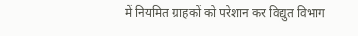में नियमित ग्राहकों को परेशान कर विद्युत विभाग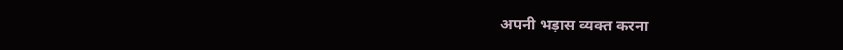अपनी भड़ास व्यक्त करना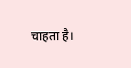चाहता है।